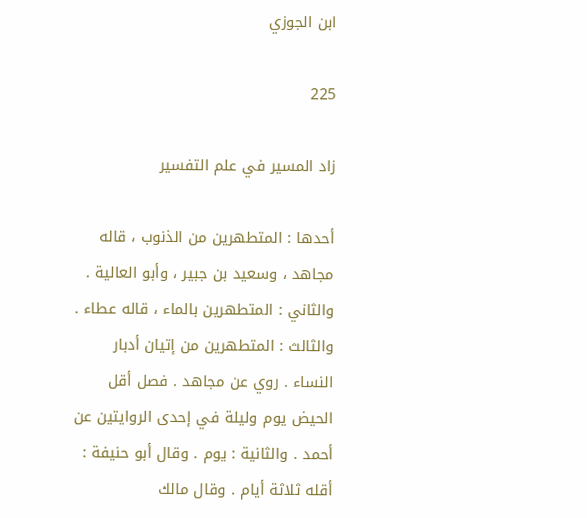ابن الجوزي

225

زاد المسير في علم التفسير

أحدها : المتطهرين من الذنوب ، قاله مجاهد ، وسعيد بن جبير ، وأبو العالية . والثاني : المتطهرين بالماء ، قاله عطاء . والثالث : المتطهرين من إتيان أدبار النساء . روي عن مجاهد . فصل أقل الحيض يوم وليلة في إحدى الروايتين عن أحمد . والثانية : يوم . وقال أبو حنيفة : أقله ثلاثة أيام . وقال مالك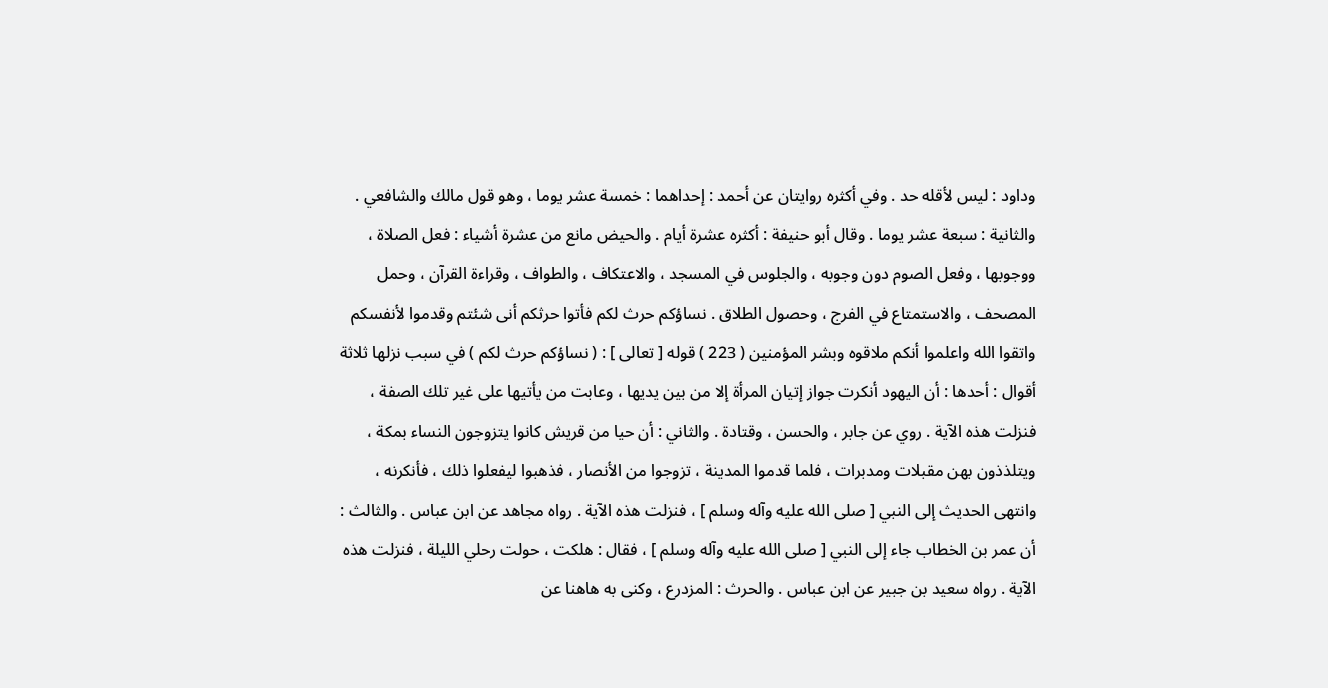وداود : ليس لأقله حد . وفي أكثره روايتان عن أحمد : إحداهما : خمسة عشر يوما ، وهو قول مالك والشافعي . والثانية : سبعة عشر يوما . وقال أبو حنيفة : أكثره عشرة أيام . والحيض مانع من عشرة أشياء : فعل الصلاة ، ووجوبها ، وفعل الصوم دون وجوبه ، والجلوس في المسجد ، والاعتكاف ، والطواف ، وقراءة القرآن ، وحمل المصحف ، والاستمتاع في الفرج ، وحصول الطلاق . نساؤكم حرث لكم فأتوا حرثكم أنى شئتم وقدموا لأنفسكم واتقوا الله واعلموا أنكم ملاقوه وبشر المؤمنين ( 223 ) قوله [ تعالى ] : ( نساؤكم حرث لكم ) في سبب نزلها ثلاثة أقوال : أحدها : أن اليهود أنكرت جواز إتيان المرأة إلا من بين يديها ، وعابت من يأتيها على غير تلك الصفة ، فنزلت هذه الآية . روي عن جابر ، والحسن ، وقتادة . والثاني : أن حيا من قريش كانوا يتزوجون النساء بمكة ، ويتلذذون بهن مقبلات ومدبرات ، فلما قدموا المدينة ، تزوجوا من الأنصار ، فذهبوا ليفعلوا ذلك ، فأنكرنه ، وانتهى الحديث إلى النبي [ صلى الله عليه وآله وسلم ] ، فنزلت هذه الآية . رواه مجاهد عن ابن عباس . والثالث : أن عمر بن الخطاب جاء إلى النبي [ صلى الله عليه وآله وسلم ] ، فقال : هلكت ، حولت رحلي الليلة ، فنزلت هذه الآية . رواه سعيد بن جبير عن ابن عباس . والحرث : المزدرع ، وكنى به هاهنا عن